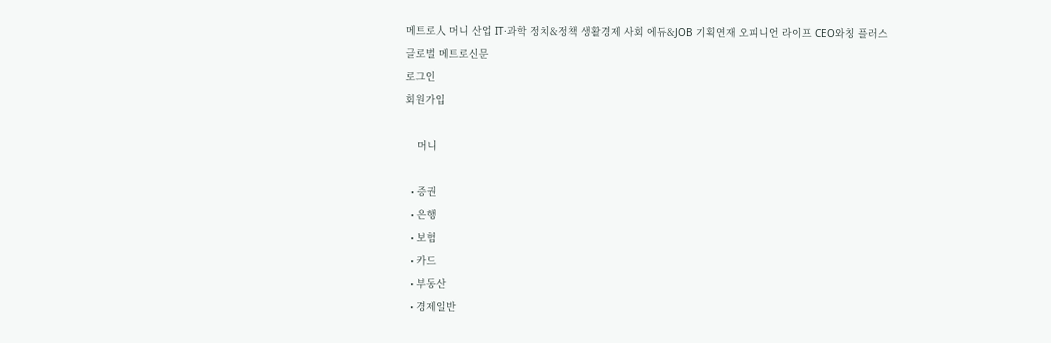메트로人 머니 산업 IT·과학 정치&정책 생활경제 사회 에듀&JOB 기획연재 오피니언 라이프 CEO와칭 플러스
글로벌 메트로신문
로그인
회원가입

    머니

  • 증권
  • 은행
  • 보험
  • 카드
  • 부동산
  • 경제일반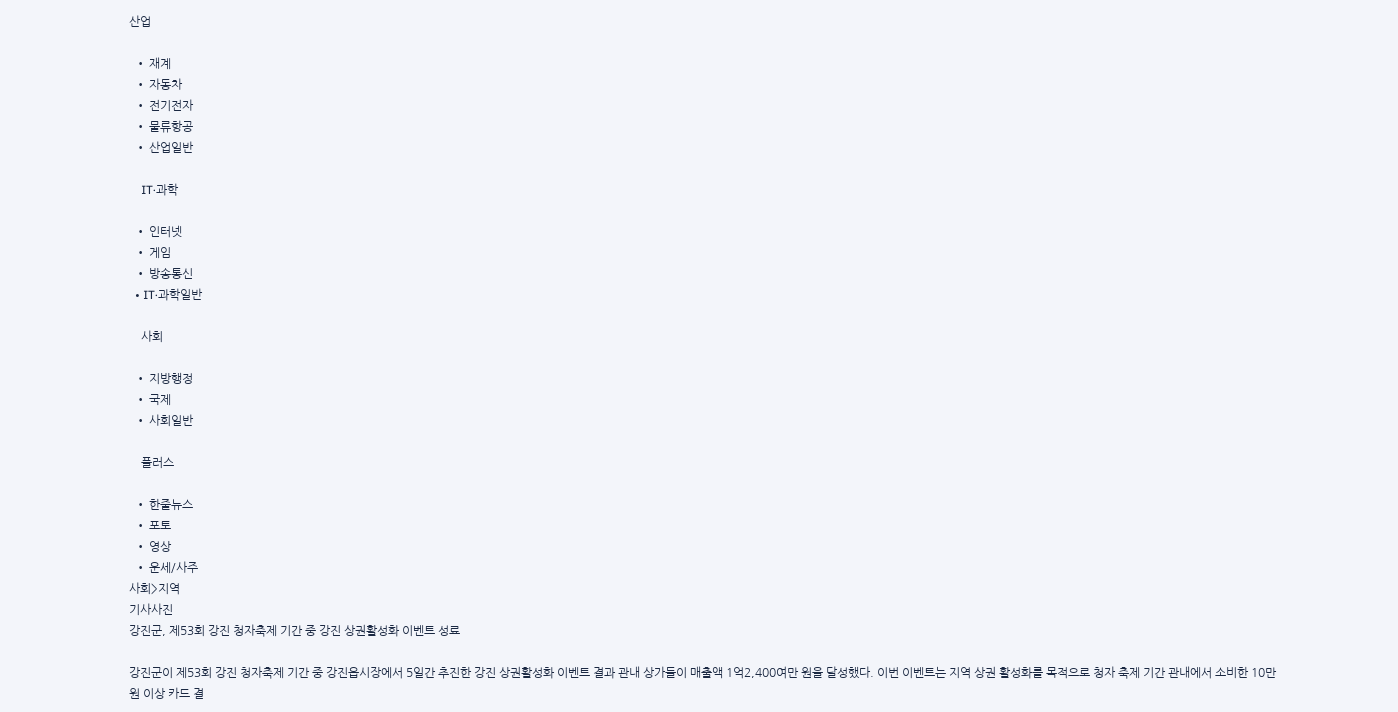산업

  • 재계
  • 자동차
  • 전기전자
  • 물류항공
  • 산업일반

    IT·과학

  • 인터넷
  • 게임
  • 방송통신
  • IT·과학일반

    사회

  • 지방행정
  • 국제
  • 사회일반

    플러스

  • 한줄뉴스
  • 포토
  • 영상
  • 운세/사주
사회>지역
기사사진
강진군, 제53회 강진 청자축제 기간 중 강진 상권활성화 이벤트 성료

강진군이 제53회 강진 청자축제 기간 중 강진읍시장에서 5일간 추진한 강진 상권활성화 이벤트 결과 관내 상가들이 매출액 1억2,400여만 원을 달성했다. 이번 이벤트는 지역 상권 활성화를 목적으로 청자 축제 기간 관내에서 소비한 10만 원 이상 카드 결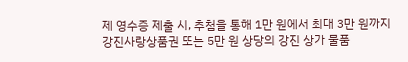제 영수증 제출 시, 추첨을 통해 1만 원에서 최대 3만 원까지 강진사랑상품권 또는 5만 원 상당의 강진 상가 물품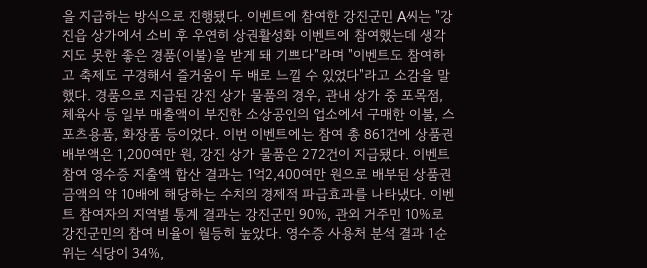을 지급하는 방식으로 진행됐다. 이벤트에 참여한 강진군민 A씨는 "강진읍 상가에서 소비 후 우연히 상권활성화 이벤트에 참여했는데 생각지도 못한 좋은 경품(이불)을 받게 돼 기쁘다"라며 "이벤트도 참여하고 축제도 구경해서 즐거움이 두 배로 느낄 수 있었다"라고 소감을 말했다. 경품으로 지급된 강진 상가 물품의 경우, 관내 상가 중 포목점, 체육사 등 일부 매출액이 부진한 소상공인의 업소에서 구매한 이불, 스포츠용품, 화장품 등이었다. 이번 이벤트에는 참여 총 861건에 상품권 배부액은 1,200여만 원, 강진 상가 물품은 272건이 지급됐다. 이벤트 참여 영수증 지출액 합산 결과는 1억2,400여만 원으로 배부된 상품권 금액의 약 10배에 해당하는 수치의 경제적 파급효과를 나타냈다. 이벤트 참여자의 지역별 통계 결과는 강진군민 90%, 관외 거주민 10%로 강진군민의 참여 비율이 월등히 높았다. 영수증 사용처 분석 결과 1순위는 식당이 34%,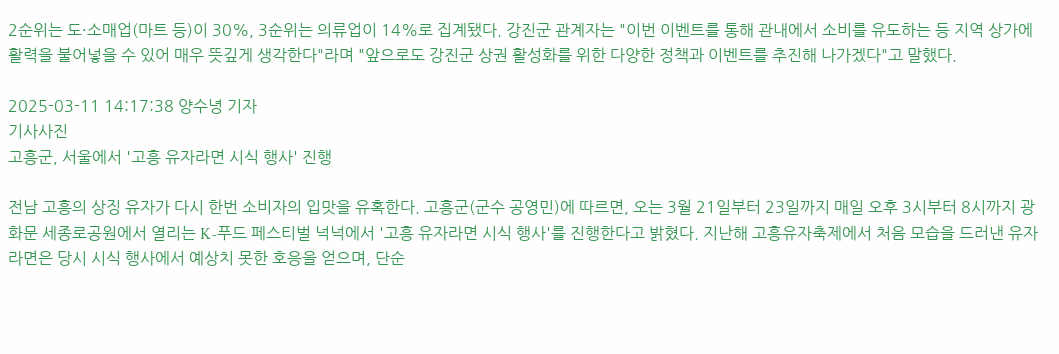2순위는 도·소매업(마트 등)이 30%, 3순위는 의류업이 14%로 집계됐다. 강진군 관계자는 "이번 이벤트를 통해 관내에서 소비를 유도하는 등 지역 상가에 활력을 불어넣을 수 있어 매우 뜻깊게 생각한다"라며 "앞으로도 강진군 상권 활성화를 위한 다양한 정책과 이벤트를 추진해 나가겠다"고 말했다.

2025-03-11 14:17:38 양수녕 기자
기사사진
고흥군, 서울에서 '고흥 유자라면 시식 행사' 진행

전남 고흥의 상징 유자가 다시 한번 소비자의 입맛을 유혹한다. 고흥군(군수 공영민)에 따르면, 오는 3월 21일부터 23일까지 매일 오후 3시부터 8시까지 광화문 세종로공원에서 열리는 K-푸드 페스티벌 넉넉에서 '고흥 유자라면 시식 행사'를 진행한다고 밝혔다. 지난해 고흥유자축제에서 처음 모습을 드러낸 유자라면은 당시 시식 행사에서 예상치 못한 호응을 얻으며, 단순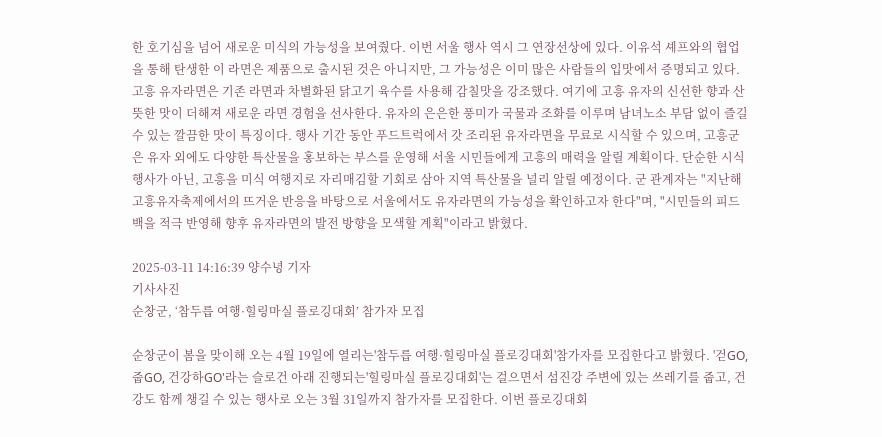한 호기심을 넘어 새로운 미식의 가능성을 보여줬다. 이번 서울 행사 역시 그 연장선상에 있다. 이유석 셰프와의 협업을 통해 탄생한 이 라면은 제품으로 출시된 것은 아니지만, 그 가능성은 이미 많은 사람들의 입맛에서 증명되고 있다. 고흥 유자라면은 기존 라면과 차별화된 닭고기 육수를 사용해 감칠맛을 강조했다. 여기에 고흥 유자의 신선한 향과 산뜻한 맛이 더해져 새로운 라면 경험을 선사한다. 유자의 은은한 풍미가 국물과 조화를 이루며 남녀노소 부담 없이 즐길 수 있는 깔끔한 맛이 특징이다. 행사 기간 동안 푸드트럭에서 갓 조리된 유자라면을 무료로 시식할 수 있으며, 고흥군은 유자 외에도 다양한 특산물을 홍보하는 부스를 운영해 서울 시민들에게 고흥의 매력을 알릴 계획이다. 단순한 시식 행사가 아닌, 고흥을 미식 여행지로 자리매김할 기회로 삼아 지역 특산물을 널리 알릴 예정이다. 군 관계자는 "지난해 고흥유자축제에서의 뜨거운 반응을 바탕으로 서울에서도 유자라면의 가능성을 확인하고자 한다"며, "시민들의 피드백을 적극 반영해 향후 유자라면의 발전 방향을 모색할 계획"이라고 밝혔다.

2025-03-11 14:16:39 양수녕 기자
기사사진
순창군, ‘참두릅 여행·힐링마실 플로깅대회’ 참가자 모집

순창군이 봄을 맞이해 오는 4월 19일에 열리는'참두릅 여행·힐링마실 플로깅대회'참가자를 모집한다고 밝혔다. '걷GO, 줍GO, 건강하GO'라는 슬로건 아래 진행되는'힐링마실 플로깅대회'는 걸으면서 섬진강 주변에 있는 쓰레기를 줍고, 건강도 함께 챙길 수 있는 행사로 오는 3월 31일까지 참가자를 모집한다. 이번 플로깅대회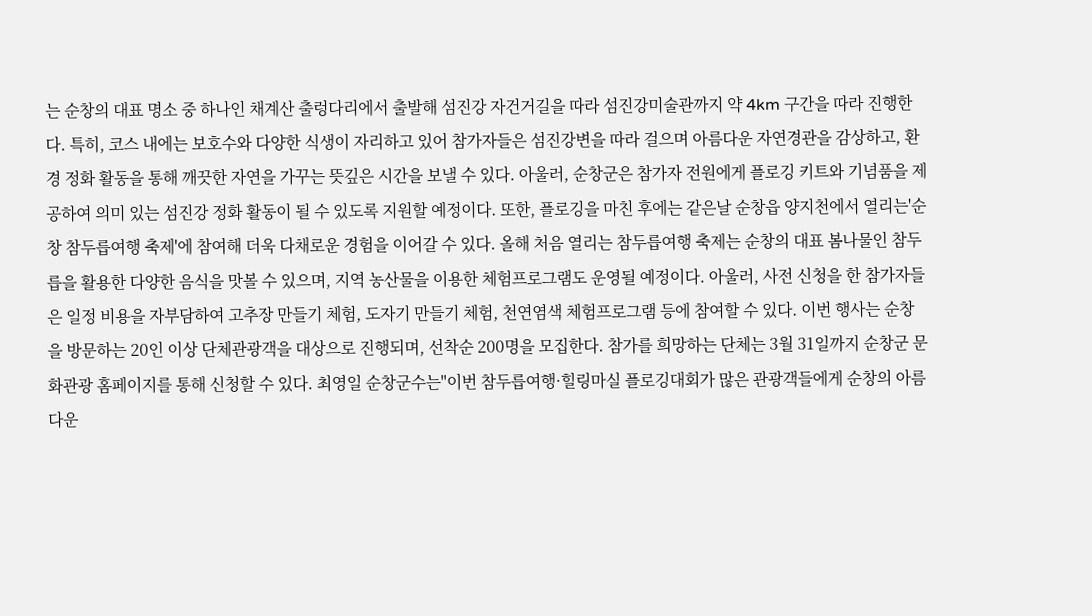는 순창의 대표 명소 중 하나인 채계산 출렁다리에서 출발해 섬진강 자건거길을 따라 섬진강미술관까지 약 4km 구간을 따라 진행한다. 특히, 코스 내에는 보호수와 다양한 식생이 자리하고 있어 참가자들은 섬진강변을 따라 걸으며 아름다운 자연경관을 감상하고, 환경 정화 활동을 통해 깨끗한 자연을 가꾸는 뜻깊은 시간을 보낼 수 있다. 아울러, 순창군은 참가자 전원에게 플로깅 키트와 기념품을 제공하여 의미 있는 섬진강 정화 활동이 될 수 있도록 지원할 예정이다. 또한, 플로깅을 마친 후에는 같은날 순창읍 양지천에서 열리는'순창 참두릅여행 축제'에 참여해 더욱 다채로운 경험을 이어갈 수 있다. 올해 처음 열리는 참두릅여행 축제는 순창의 대표 봄나물인 참두릅을 활용한 다양한 음식을 맛볼 수 있으며, 지역 농산물을 이용한 체험프로그램도 운영될 예정이다. 아울러, 사전 신청을 한 참가자들은 일정 비용을 자부담하여 고추장 만들기 체험, 도자기 만들기 체험, 천연염색 체험프로그램 등에 참여할 수 있다. 이번 행사는 순창을 방문하는 20인 이상 단체관광객을 대상으로 진행되며, 선착순 200명을 모집한다. 참가를 희망하는 단체는 3월 31일까지 순창군 문화관광 홈페이지를 통해 신청할 수 있다. 최영일 순창군수는"이번 참두릅여행·힐링마실 플로깅대회가 많은 관광객들에게 순창의 아름다운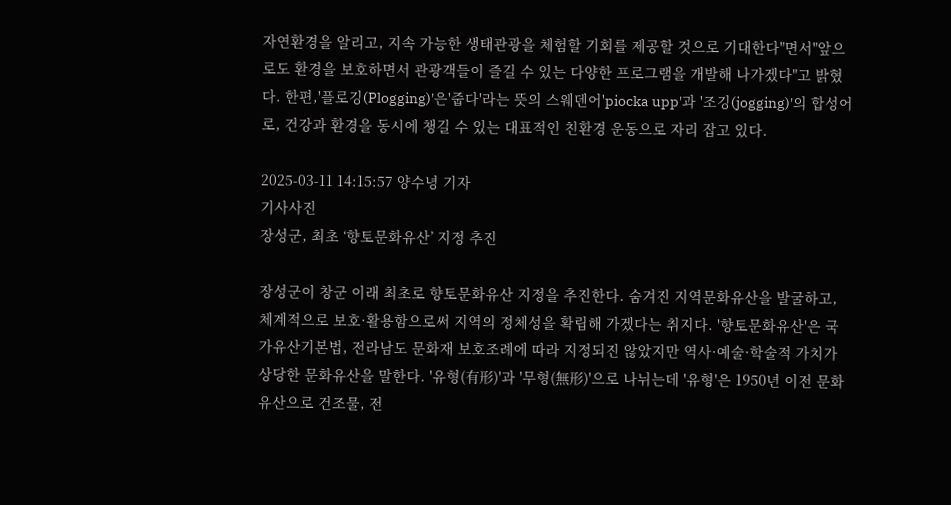자연환경을 알리고, 지속 가능한 생태관광을 체험할 기회를 제공할 것으로 기대한다"면서"앞으로도 환경을 보호하면서 관광객들이 즐길 수 있는 다양한 프로그램을 개발해 나가겠다"고 밝혔다. 한편,'플로깅(Plogging)'은'줍다'라는 뜻의 스웨덴어'piocka upp'과 '조깅(jogging)'의 합성어로, 건강과 환경을 동시에 챙길 수 있는 대표적인 친환경 운동으로 자리 잡고 있다.

2025-03-11 14:15:57 양수녕 기자
기사사진
장성군, 최초 ‘향토문화유산’ 지정 추진

장성군이 창군 이래 최초로 향토문화유산 지정을 추진한다. 숨겨진 지역문화유산을 발굴하고, 체계적으로 보호·활용함으로써 지역의 정체성을 확립해 가겠다는 취지다. '향토문화유산'은 국가유산기본법, 전라남도 문화재 보호조례에 따라 지정되진 않았지만 역사·예술·학술적 가치가 상당한 문화유산을 말한다. '유형(有形)'과 '무형(無形)'으로 나뉘는데 '유형'은 1950년 이전 문화유산으로 건조물, 전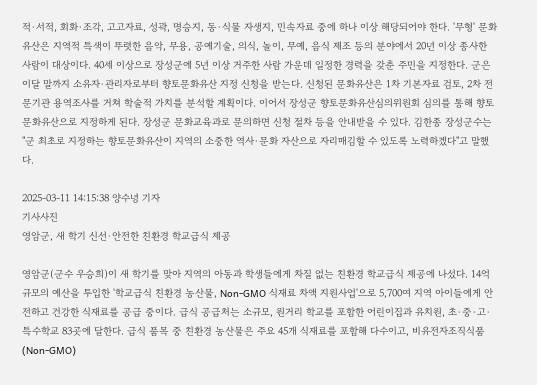적·서적, 회화·조각, 고고자료, 성곽, 명승지, 동·식물 자생지, 민속자료 중에 하나 이상 해당되어야 한다. '무형' 문화유산은 지역적 특색이 뚜렷한 음악, 무용, 공예기술, 의식, 놀이, 무예, 음식 제조 등의 분야에서 20년 이상 종사한 사람이 대상이다. 40세 이상으로 장성군에 5년 이상 거주한 사람 가운데 일정한 경력을 갖춘 주민을 지정한다. 군은 이달 말까지 소유자·관리자로부터 향토문화유산 지정 신청을 받는다. 신청된 문화유산은 1차 기본자료 검토, 2차 전문기관 용역조사를 거쳐 학술적 가치를 분석할 계획이다. 이어서 장성군 향토문화유산심의위원회 심의를 통해 향토문화유산으로 지정하게 된다. 장성군 문화교육과로 문의하면 신청 절차 등을 안내받을 수 있다. 김한종 장성군수는 "군 최초로 지정하는 향토문화유산이 지역의 소중한 역사·문화 자산으로 자리매김할 수 있도록 노력하겠다"고 말했다.

2025-03-11 14:15:38 양수녕 기자
기사사진
영암군, 새 학기 신선·안전한 친환경 학교급식 제공

영암군(군수 우승희)이 새 학기를 맞아 지역의 아동과 학생들에게 차질 없는 친환경 학교급식 제공에 나섰다. 14억 규모의 예산을 투입한 '학교급식 친환경 농산물, Non-GMO 식재료 차액 지원사업'으로 5,700여 지역 아이들에게 안전하고 건강한 식재료를 공급 중이다. 급식 공급처는 소규모, 원거리 학교를 포함한 어린이집과 유치원, 초·중·고·특수학교 83곳에 달한다. 급식 품목 중 친환경 농산물은 주요 45개 식재료를 포함해 다수이고, 비유전자조직식품(Non-GMO)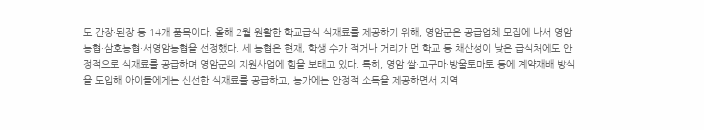도 간장·된장 등 14개 품목이다. 올해 2월 원활한 학교급식 식재료를 제공하기 위해, 영암군은 공급업체 모집에 나서 영암농협·삼호농협·서영암농협을 선정했다. 세 농협은 현재, 학생 수가 적거나 거리가 먼 학교 등 채산성이 낮은 급식처에도 안정적으로 식재료를 공급하며 영암군의 지원사업에 힘을 보태고 있다. 특히, 영암 쌀·고구마·방울토마토 등에 계약재배 방식을 도입해 아이들에게는 신선한 식재료를 공급하고, 농가에는 안정적 소득을 제공하면서 지역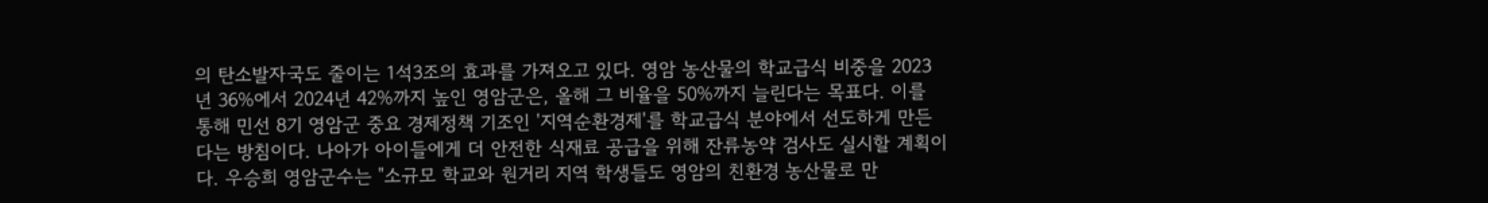의 탄소발자국도 줄이는 1석3조의 효과를 가져오고 있다. 영암 농산물의 학교급식 비중을 2023년 36%에서 2024년 42%까지 높인 영암군은, 올해 그 비율을 50%까지 늘린다는 목표다. 이를 통해 민선 8기 영암군 중요 경제정책 기조인 '지역순환경제'를 학교급식 분야에서 선도하게 만든다는 방침이다. 나아가 아이들에게 더 안전한 식재료 공급을 위해 잔류농약 검사도 실시할 계획이다. 우승희 영암군수는 "소규모 학교와 원거리 지역 학생들도 영암의 친환경 농산물로 만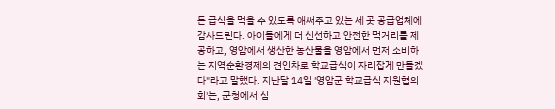든 급식을 먹을 수 있도록 애써주고 있는 세 곳 공급업체에 감사드린다. 아이들에게 더 신선하고 안전한 먹거리를 제공하고, 영암에서 생산한 농산물을 영암에서 먼저 소비하는 지역순환경제의 견인차로 학교급식이 자리잡게 만들겠다"라고 말했다. 지난달 14일 '영암군 학교급식 지원협의회'는, 군청에서 심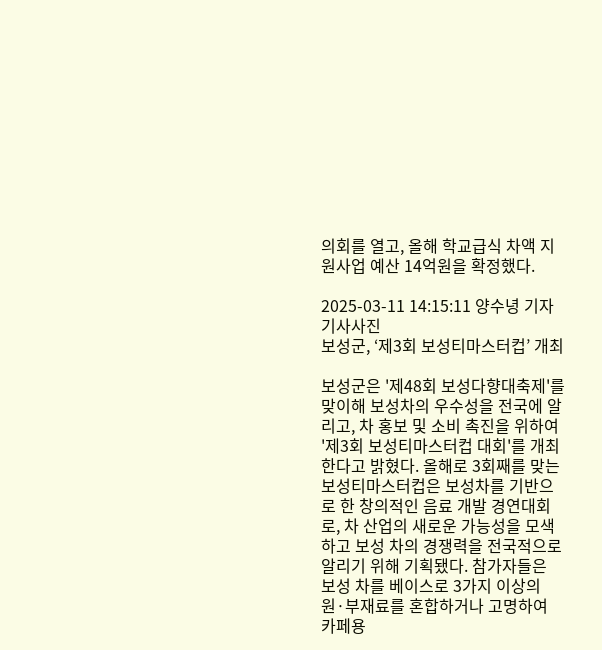의회를 열고, 올해 학교급식 차액 지원사업 예산 14억원을 확정했다.

2025-03-11 14:15:11 양수녕 기자
기사사진
보성군, ‘제3회 보성티마스터컵’ 개최

보성군은 '제48회 보성다향대축제'를 맞이해 보성차의 우수성을 전국에 알리고, 차 홍보 및 소비 촉진을 위하여 '제3회 보성티마스터컵 대회'를 개최한다고 밝혔다. 올해로 3회째를 맞는 보성티마스터컵은 보성차를 기반으로 한 창의적인 음료 개발 경연대회로, 차 산업의 새로운 가능성을 모색하고 보성 차의 경쟁력을 전국적으로 알리기 위해 기획됐다. 참가자들은 보성 차를 베이스로 3가지 이상의 원·부재료를 혼합하거나 고명하여 카페용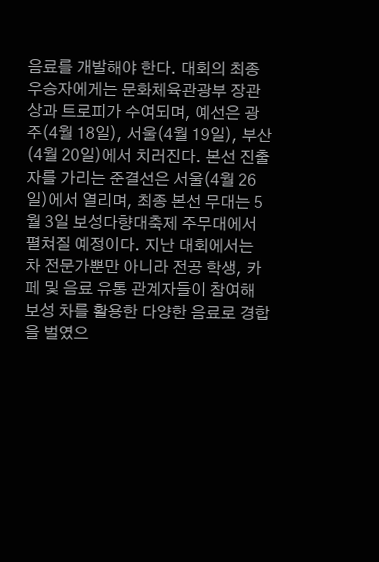음료를 개발해야 한다. 대회의 최종 우승자에게는 문화체육관광부 장관상과 트로피가 수여되며, 예선은 광주(4월 18일), 서울(4월 19일), 부산(4월 20일)에서 치러진다. 본선 진출자를 가리는 준결선은 서울(4월 26일)에서 열리며, 최종 본선 무대는 5월 3일 보성다향대축제 주무대에서 펼쳐질 예정이다. 지난 대회에서는 차 전문가뿐만 아니라 전공 학생, 카페 및 음료 유통 관계자들이 참여해 보성 차를 활용한 다양한 음료로 경합을 벌였으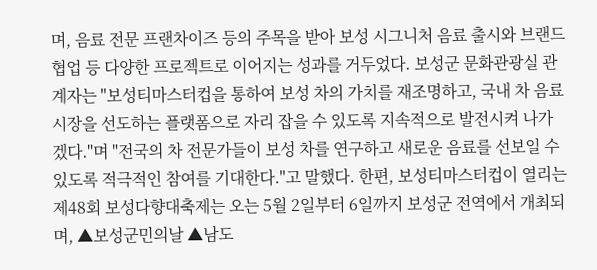며, 음료 전문 프랜차이즈 등의 주목을 받아 보성 시그니처 음료 출시와 브랜드 협업 등 다양한 프로젝트로 이어지는 성과를 거두었다. 보성군 문화관광실 관계자는 "보성티마스터컵을 통하여 보성 차의 가치를 재조명하고, 국내 차 음료 시장을 선도하는 플랫폼으로 자리 잡을 수 있도록 지속적으로 발전시켜 나가겠다."며 "전국의 차 전문가들이 보성 차를 연구하고 새로운 음료를 선보일 수 있도록 적극적인 참여를 기대한다."고 말했다. 한편, 보성티마스터컵이 열리는 제48회 보성다향대축제는 오는 5월 2일부터 6일까지 보성군 전역에서 개최되며, ▲보성군민의날 ▲남도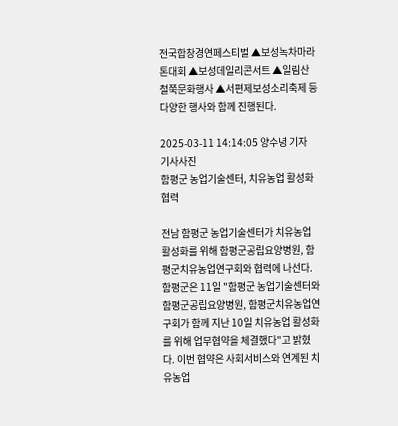전국합창경연페스티벌 ▲보성녹차마라톤대회 ▲보성데일리콘서트 ▲일림산철쭉문화행사 ▲서편제보성소리축제 등 다양한 행사와 함께 진행된다.

2025-03-11 14:14:05 양수녕 기자
기사사진
함평군 농업기술센터, 치유농업 활성화 협력

전남 함평군 농업기술센터가 치유농업 활성화를 위해 함평군공립요양병원, 함평군치유농업연구회와 협력에 나선다. 함평군은 11일 "함평군 농업기술센터와 함평군공립요양병원, 함평군치유농업연구회가 함께 지난 10일 치유농업 활성화를 위해 업무협약을 체결했다"고 밝혔다. 이번 협약은 사회서비스와 연계된 치유농업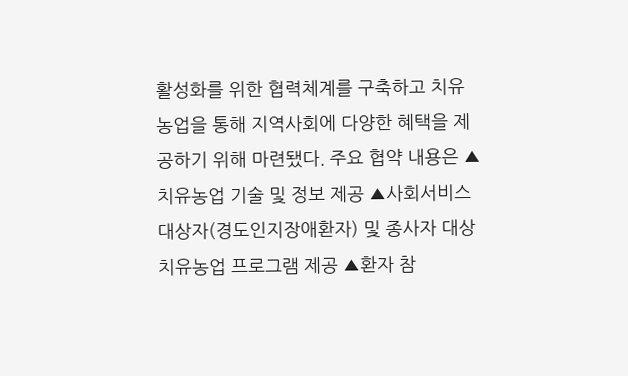활성화를 위한 협력체계를 구축하고 치유농업을 통해 지역사회에 다양한 혜택을 제공하기 위해 마련됐다. 주요 협약 내용은 ▲치유농업 기술 및 정보 제공 ▲사회서비스 대상자(경도인지장애환자) 및 종사자 대상 치유농업 프로그램 제공 ▲환자 참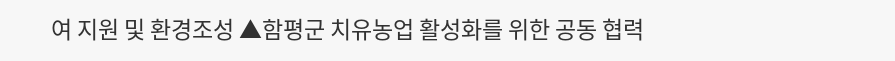여 지원 및 환경조성 ▲함평군 치유농업 활성화를 위한 공동 협력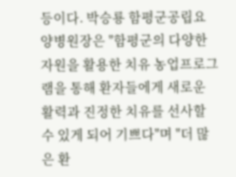등이다. 박승룡 함평군공립요양병원장은 "함평군의 다양한 자원을 활용한 치유 농업프로그램을 통해 환자들에게 새로운 활력과 진정한 치유를 선사할 수 있게 되어 기쁘다"며 "더 많은 환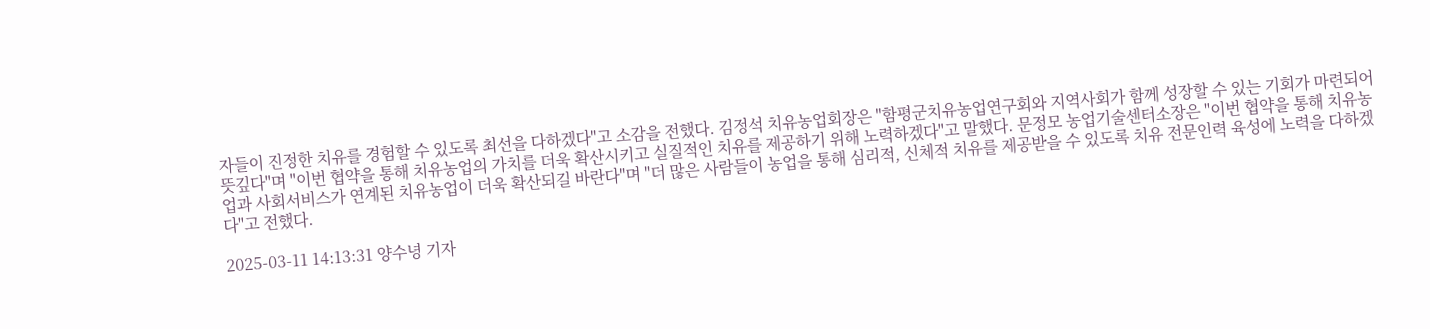자들이 진정한 치유를 경험할 수 있도록 최선을 다하겠다"고 소감을 전했다. 김정석 치유농업회장은 "함평군치유농업연구회와 지역사회가 함께 성장할 수 있는 기회가 마련되어 뜻깊다"며 "이번 협약을 통해 치유농업의 가치를 더욱 확산시키고 실질적인 치유를 제공하기 위해 노력하겠다"고 말했다. 문정모 농업기술센터소장은 "이번 협약을 통해 치유농업과 사회서비스가 연계된 치유농업이 더욱 확산되길 바란다"며 "더 많은 사람들이 농업을 통해 심리적, 신체적 치유를 제공받을 수 있도록 치유 전문인력 육성에 노력을 다하겠다"고 전했다.

2025-03-11 14:13:31 양수녕 기자